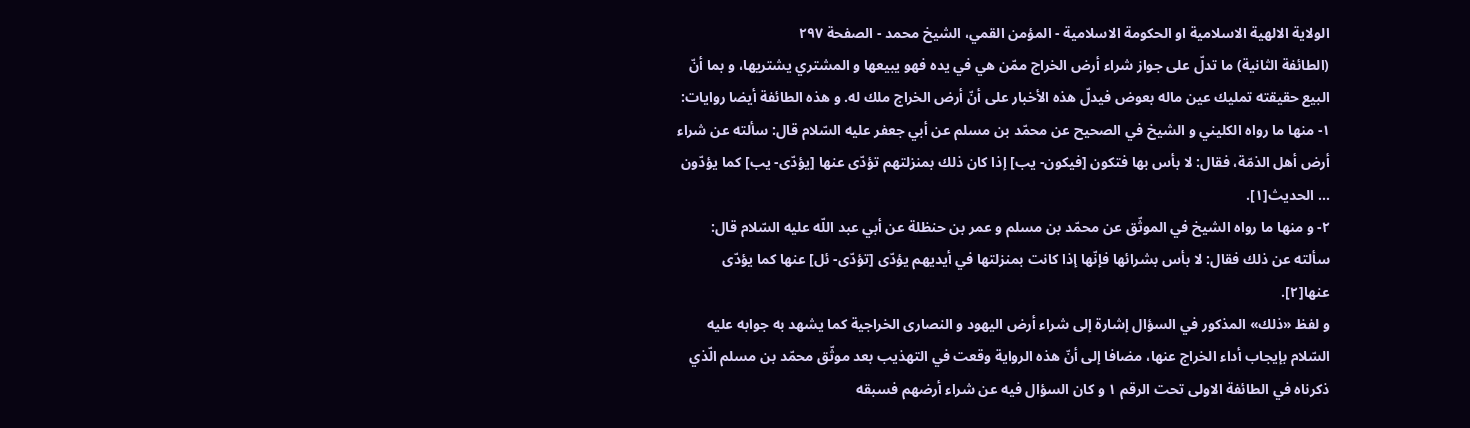الولاية الالهية الاسلامية او الحكومة الاسلامية - المؤمن القمي، الشيخ محمد - الصفحة ٢٩٧
(الطائفة الثانية) ما تدلّ على جواز شراء أرض الخراج ممّن هي في يده فهو يبيعها و المشتري يشتريها، و بما أنّ البيع حقيقته تمليك عين ماله بعوض فيدلّ هذه الأخبار على أنّ أرض الخراج ملك له. و هذه الطائفة أيضا روايات:
١- منها ما رواه الكليني و الشيخ في الصحيح عن محمّد بن مسلم عن أبي جعفر عليه السّلام قال: سألته عن شراء أرض أهل الذمّة، فقال: لا بأس بها فتكون [فيكون- يب] إذا كان ذلك بمنزلتهم تؤدّى عنها [يؤدّى- يب] كما يؤدّون ... الحديث[١].
٢- و منها ما رواه الشيخ في الموثّق عن محمّد بن مسلم و عمر بن حنظلة عن أبي عبد اللّه عليه السّلام قال: سألته عن ذلك فقال: لا بأس بشرائها فإنّها إذا كانت بمنزلتها في أيديهم يؤدّى [تؤدّى- ئل] عنها كما يؤدّى عنها[٢].
و لفظ «ذلك» المذكور في السؤال إشارة إلى شراء أرض اليهود و النصارى الخراجية كما يشهد به جوابه عليه السّلام بإيجاب أداء الخراج عنها، مضافا إلى أنّ هذه الرواية وقعت في التهذيب بعد موثّق محمّد بن مسلم الّذي ذكرناه في الطائفة الاولى تحت الرقم ١ و كان السؤال فيه عن شراء أرضهم فسبقه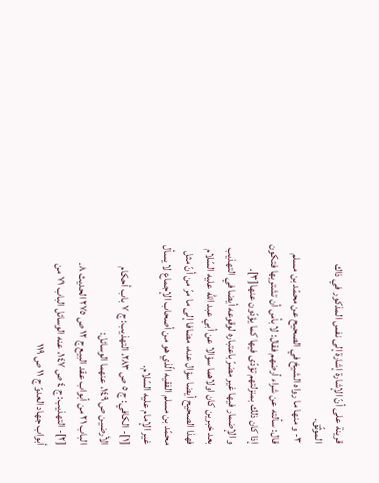قرينة على أنّ الإشارة إشارة إلى نفس المذكور في ذاك الموثّق.
٣- و منها ما رواه الشيخ في الصحيح عن محمّد بن مسلم قال: سألته عن شراء أرضهم فقال: لا بأس أن تشتريها فتكون إذا كان ذلك بمنزلتهم تؤدّى فيها كما يؤدّون عنها[٣].
و الإضمار فيها غير مضرّ باعتباره لوقوعه أيضا في التهذيب بعد خبرين كان اولاهما سؤالا عن أبي عبد اللّه عليه السّلام فهذا الصحيح أيضا سؤال عنه، مضافا إلى ما مرّ من أنّ مثل محمّد بن مسلم الفقيه الّذي هو من أصحاب الإجماع لا يسأل غير الإمام عليه السّلام.
[١]- الكافي: ج ٥ ص ٢٨٣، التهذيب: ج ٧ باب أحكام الأرضين ص ١٤٩، عنهما الوسائل:
الباب ٢١ من أبواب عقد البيع ج ١٢ ص ٢٧٥ الحديث ٨.
[٢]- التهذيب: ج ٤ ص ١٤٧، عنه الوسائل الباب ٧١ من أبواب جهاد العدوّ ج ١١ ص ١١٩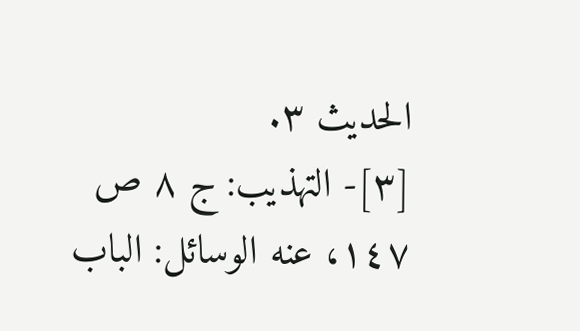الحديث ٣.
[٣]- التهذيب: ج ٨ ص ١٤٧، عنه الوسائل: الباب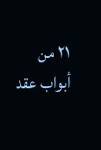٢١ من أبواب عقد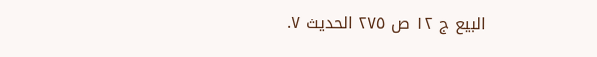البيع ج ١٢ ص ٢٧٥ الحديث ٧.